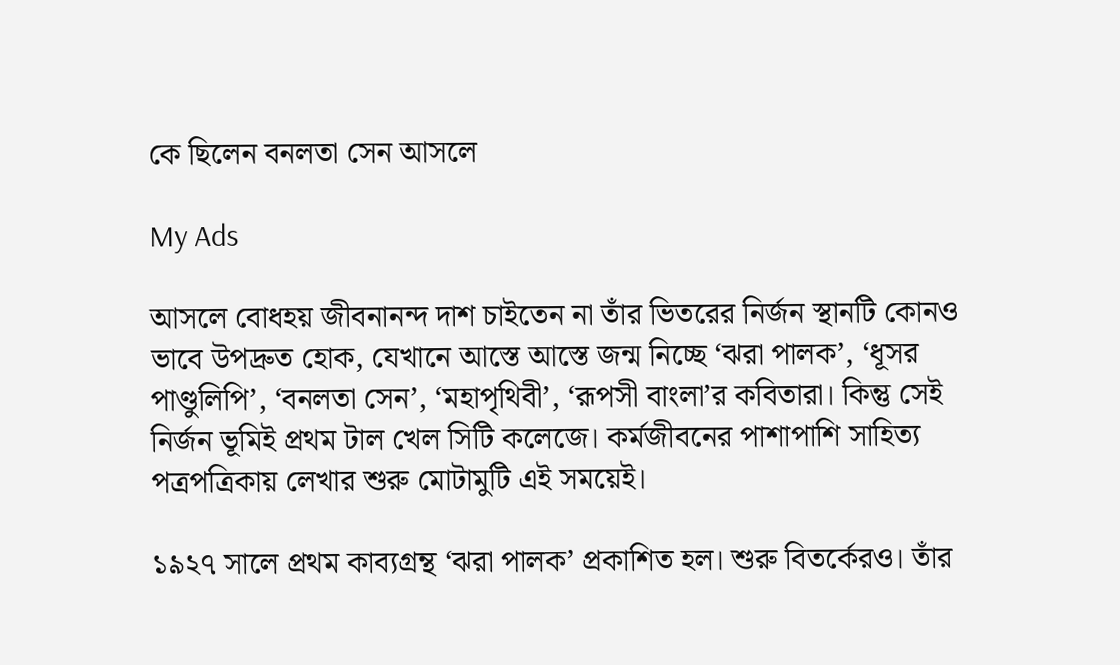কে ছিলেন বনলতা সেন আসলে

My Ads

আসলে বোধহয় জীবনানন্দ দাশ চাইতেন না তাঁর ভিতরের নির্জন স্থানটি কোনও ভাবে উপদ্রুত হোক, যেখানে আস্তে আস্তে জন্ম নিচ্ছে ‘ঝরা পালক’, ‘ধূসর পাণ্ডুলিপি’, ‘বনলতা সেন’, ‘মহাপৃথিবী’, ‘রূপসী বাংলা’র কবিতারা। কিন্তু সেই নির্জন ভূমিই প্রথম টাল খেল সিটি কলেজে। কর্মজীবনের পাশাপাশি সাহিত্য পত্রপত্রিকায় লেখার শুরু মোটামুটি এই সময়েই।

১৯২৭ সালে প্রথম কাব্যগ্রন্থ ‘ঝরা পালক’ প্রকাশিত হল। শুরু বিতর্কেরও। তাঁর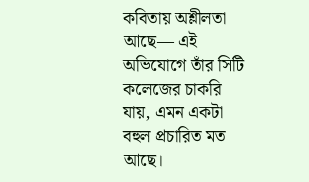কবিতায় অশ্লীলতা আছে— এই অভিযোগে তাঁর সিটি কলেজের চাকরি যায়, এমন একটা বহুল প্রচারিত মত আছে।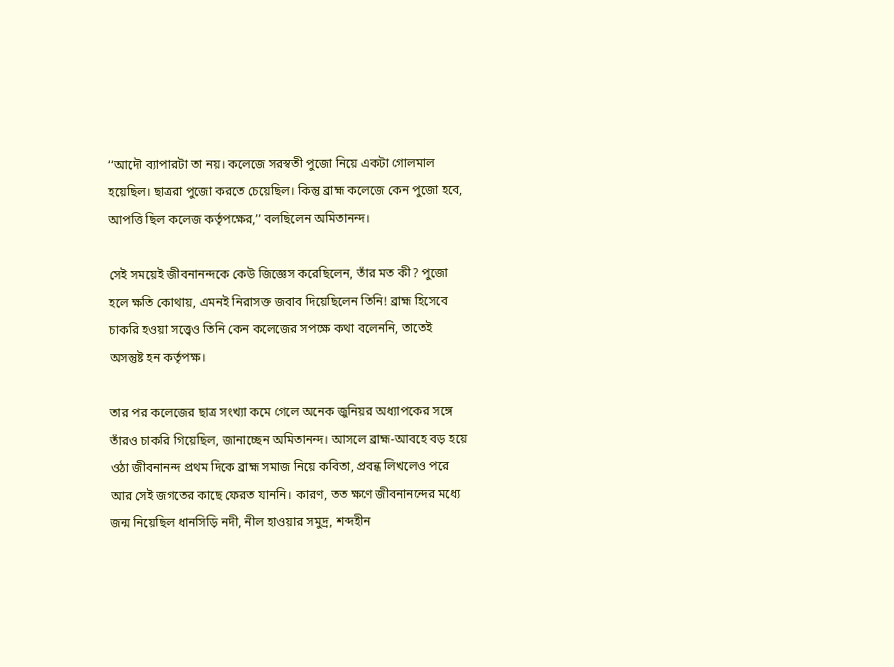‘‘আদৌ ব্যাপারটা তা নয়। কলেজে সরস্বতী পুজো নিয়ে একটা গোলমাল হয়েছিল। ছাত্ররা পুজো করতে চেয়েছিল। কিন্তু ব্রাহ্ম কলেজে কেন পুজো হবে, আপত্তি ছিল কলেজ কর্তৃপক্ষের,’’ বলছিলেন অমিতানন্দ।

সেই সময়েই জীবনানন্দকে কেউ জিজ্ঞেস করেছিলেন, তাঁর মত কী? পুজো হলে ক্ষতি কোথায়, এমনই নিরাসক্ত জবাব দিয়েছিলেন তিনি! ব্রাহ্ম হিসেবে চাকরি হওয়া সত্ত্বেও তিনি কেন কলেজের সপক্ষে কথা বলেননি, তাতেই অসন্তুষ্ট হন কর্তৃপক্ষ।

তার পর কলেজের ছাত্র সংখ্যা কমে গেলে অনেক জুনিয়র অধ্যাপকের সঙ্গে তাঁরও চাকরি গিয়েছিল, জানাচ্ছেন অমিতানন্দ। আসলে ব্রাহ্ম-আবহে বড় হয়ে ওঠা জীবনানন্দ প্রথম দিকে ব্রাহ্ম সমাজ নিয়ে কবিতা, প্রবন্ধ লিখলেও পরে আর সেই জগতের কাছে ফেরত যাননি। কারণ, তত ক্ষণে জীবনানন্দের মধ্যে জন্ম নিয়েছিল ধানসিড়ি নদী, নীল হাওয়ার সমুদ্র, শব্দহীন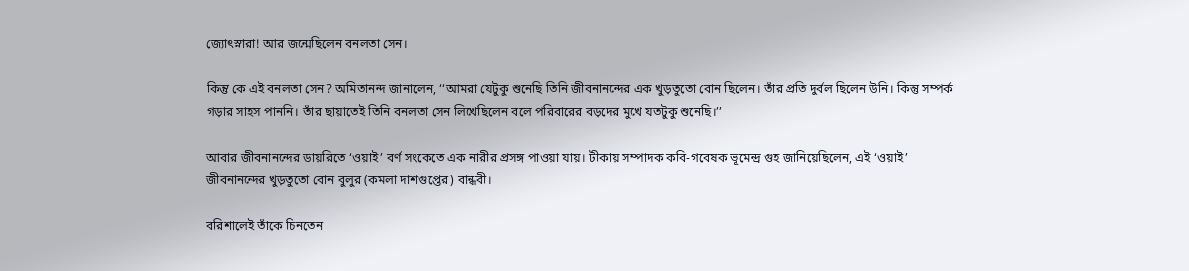জ্যোৎস্নারা! আর জন্মেছিলেন বনলতা সেন।

কিন্তু কে এই বনলতা সেন? অমিতানন্দ জানালেন, ‘‘আমরা যেটুকু শুনেছি তিনি জীবনানন্দের এক খুড়তুতো বোন ছিলেন। তাঁর প্রতি দুর্বল ছিলেন উনি। কিন্তু সম্পর্ক গড়ার সাহস পাননি। তাঁর ছায়াতেই তিনি বনলতা সেন লিখেছিলেন বলে পরিবারের বড়দের মুখে যতটুকু শুনেছি।’’

আবার জীবনানন্দের ডায়রিতে ‘ওয়াই’ বর্ণ সংকেতে এক নারীর প্রসঙ্গ পাওয়া যায়। টীকায় সম্পাদক কবি-গবেষক ভূমেন্দ্র গুহ জানিয়েছিলেন, এই ‘ওয়াই’ জীবনানন্দের খুড়তুতো বোন বুলুর (কমলা দাশগুপ্তের) বান্ধবী।

বরিশালেই তাঁকে চিনতেন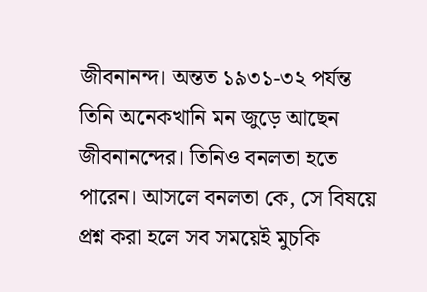জীবনানন্দ। অন্তত ১৯৩১-৩২ পর্যন্ত তিনি অনেকখানি মন জুড়ে আছেন জীবনানন্দের। তিনিও বনলতা হতে পারেন। আসলে বনলতা কে, সে বিষয়ে প্রশ্ন করা হলে সব সময়েই মুচকি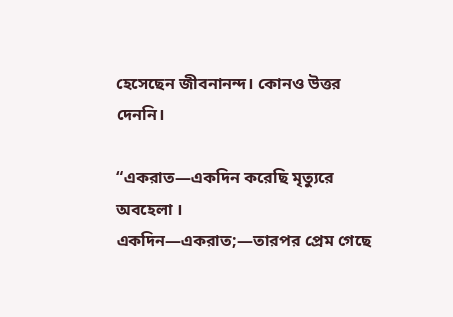হেসেছেন জীবনানন্দ। কোনও উত্তর দেননি।

“একরাত—একদিন করেছি মৃত্যুরে অবহেলা ।
একদিন—একরাত;—তারপর প্রেম গেছে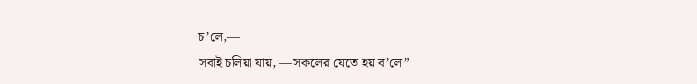চ’লে,—
সবাই চলিয়া যায়, —সকলের যেতে হয় ব’লে”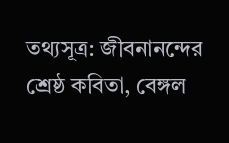তথ্যসূত্র: জীবনানন্দের শ্রেষ্ঠ কবিতা, বেঙ্গল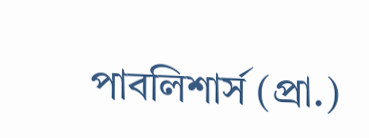পাবলিশার্স (প্রা.)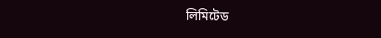লিমিটেড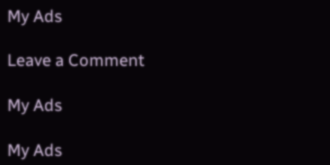My Ads

Leave a Comment

My Ads

My Ads